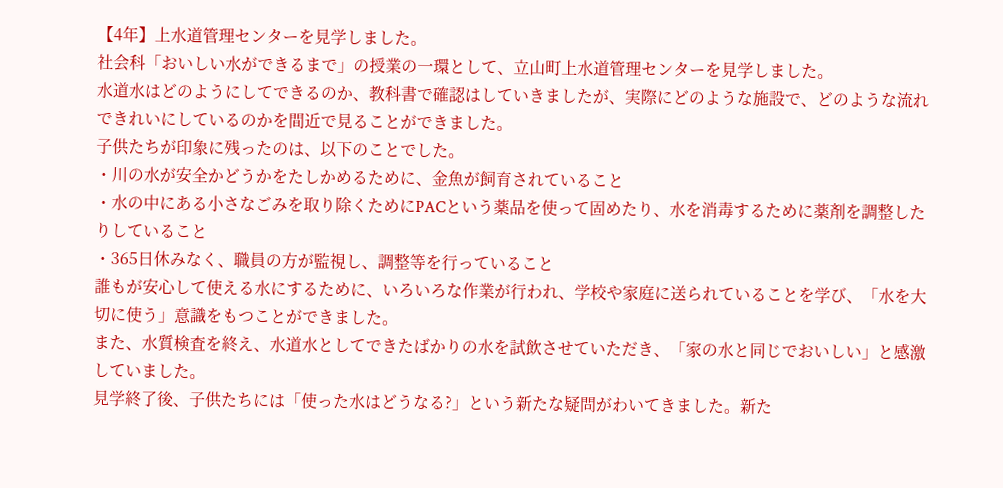【4年】上水道管理センターを見学しました。
社会科「おいしい水ができるまで」の授業の一環として、立山町上水道管理センターを見学しました。
水道水はどのようにしてできるのか、教科書で確認はしていきましたが、実際にどのような施設で、どのような流れできれいにしているのかを間近で見ることができました。
子供たちが印象に残ったのは、以下のことでした。
・川の水が安全かどうかをたしかめるために、金魚が飼育されていること
・水の中にある小さなごみを取り除くためにPACという薬品を使って固めたり、水を消毒するために薬剤を調整したりしていること
・365日休みなく、職員の方が監視し、調整等を行っていること
誰もが安心して使える水にするために、いろいろな作業が行われ、学校や家庭に送られていることを学び、「水を大切に使う」意識をもつことができました。
また、水質検査を終え、水道水としてできたばかりの水を試飲させていただき、「家の水と同じでおいしい」と感激していました。
見学終了後、子供たちには「使った水はどうなる?」という新たな疑問がわいてきました。新た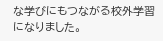な学びにもつながる校外学習になりました。